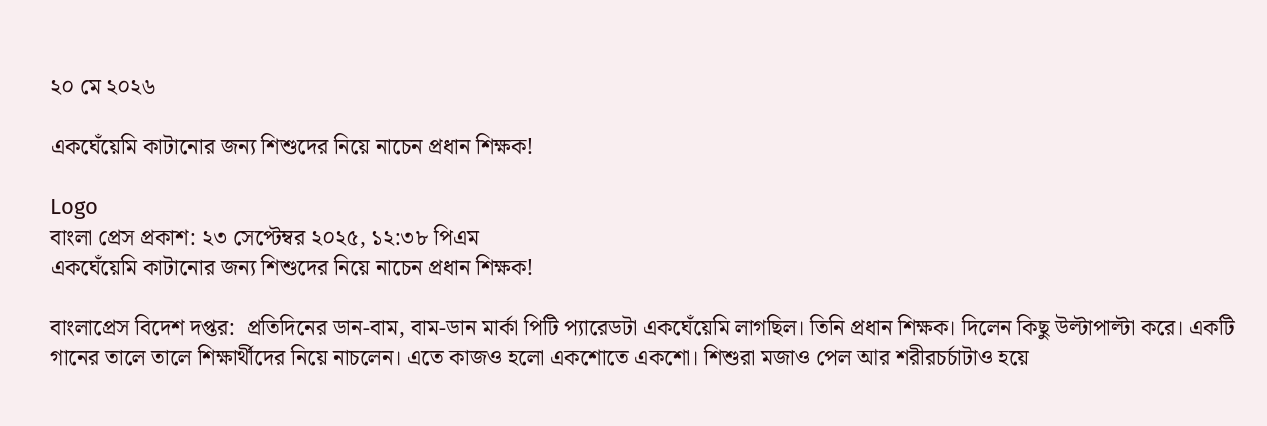২০ মে ২০২৬

একঘেঁয়েমি কাটানোর জন্য শিশুদের নিয়ে নাচেন প্রধান শিক্ষক!

Logo
বাংলা প্রেস প্রকাশ: ২৩ সেপ্টেম্বর ২০২৫, ১২:৩৮ পিএম
একঘেঁয়েমি কাটানোর জন্য শিশুদের নিয়ে নাচেন প্রধান শিক্ষক!

বাংলাপ্রেস বিদেশ দপ্তর:  প্রতিদিনের ডান-বাম, বাম-ডান মার্কা পিটি প্যারেডটা একঘেঁয়েমি লাগছিল। তিনি প্রধান শিক্ষক। দিলেন কিছু উল্টাপাল্টা করে। একটি গানের তালে তালে শিক্ষার্থীদের নিয়ে নাচলেন। এতে কাজও হলো একশোতে একশো। শিশুরা মজাও পেল আর শরীরচর্চাটাও হয়ে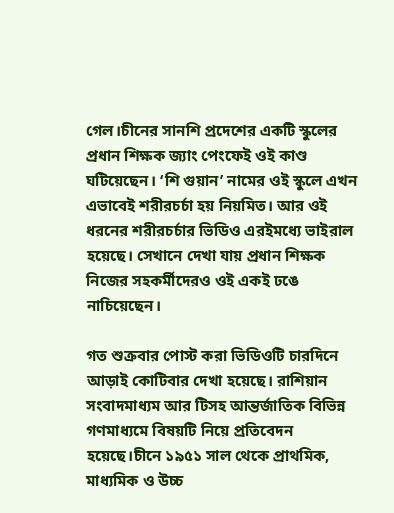গেল।চীনের সানশি প্রদেশের একটি স্কুলের প্রধান শিক্ষক জ্যাং পেংফেই ওই কাণ্ড ঘটিয়েছেন। ‘শি গুয়ান’ নামের ওই স্কুলে এখন এভাবেই শরীরচর্চা হয় নিয়মিত। আর ওই ধরনের শরীরচর্চার ভিডিও এরইমধ্যে ভাইরাল হয়েছে। সেখানে দেখা যায় প্রধান শিক্ষক নিজের সহকর্মীদেরও ওই একই ঢঙে নাচিয়েছেন।

গত শুক্রবার পোস্ট করা ভিডিওটি চারদিনে আড়াই কোটিবার দেখা হয়েছে। রাশিয়ান সংবাদমাধ্যম আর টিসহ আন্তর্জাতিক বিভিন্ন গণমাধ্যমে বিষয়টি নিয়ে প্রতিবেদন হয়েছে।চীনে ১৯৫১ সাল থেকে প্রাথমিক, মাধ্যমিক ও উচ্চ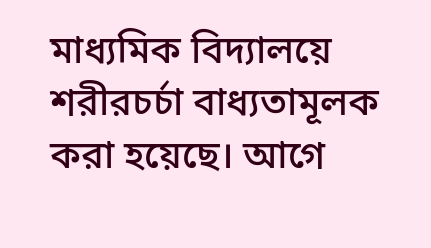মাধ্যমিক বিদ্যালয়ে শরীরচর্চা বাধ্যতামূলক করা হয়েছে। আগে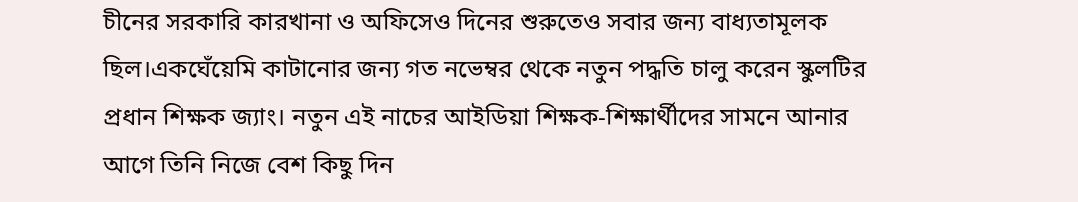চীনের সরকারি কারখানা ও অফিসেও দিনের শুরুতেও সবার জন্য বাধ্যতামূলক ছিল।একঘেঁয়েমি কাটানোর জন্য গত নভেম্বর থেকে নতুন পদ্ধতি চালু করেন স্কুলটির প্রধান শিক্ষক জ্যাং। নতুন এই নাচের আইডিয়া শিক্ষক-শিক্ষার্থীদের সামনে আনার আগে তিনি নিজে বেশ কিছু দিন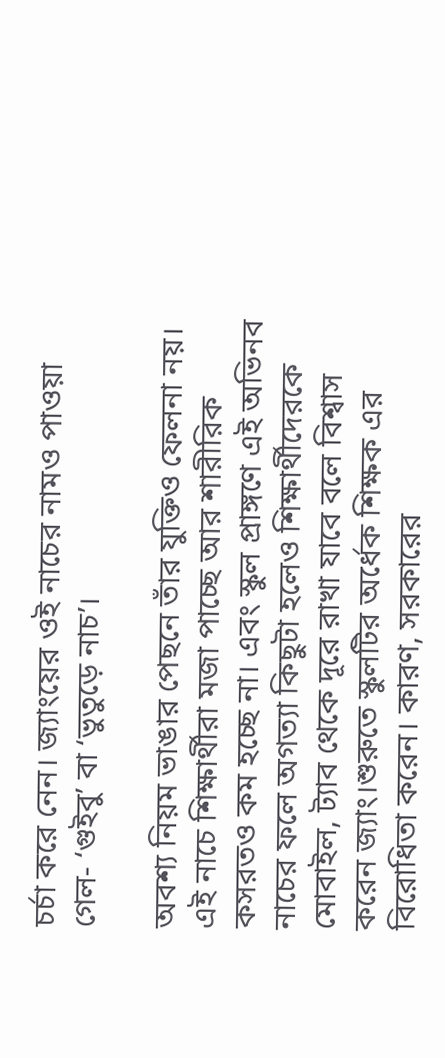চর্চা করে নেন। জ্যাংয়ের ওই নাচের নামও পাওয়া গেল- ‘গুইবু’ বা ‘ভুতুড়ে নাচ’।

অবশ্য নিয়ম ভাঙার পেছনে তাঁর যুক্তিও ফেলনা নয়। এই নাচে শিক্ষার্থীরা মজা পাচ্ছে আর শারীরিক কসরতও কম হচ্ছে না। এবং স্কুল প্রাঙ্গণে এই অভিনব নাচের ফলে অগত্যা কিছুটা হলেও শিক্ষার্থীদেরকে মোবাইল, ট্যাব থেকে দূরে রাখা যাবে বলে বিশ্বাস করেন জ্যাং।শুরুতে স্কুলটির অর্ধেক শিক্ষক এর বিরোধিতা করেন। কারণ, সরকারের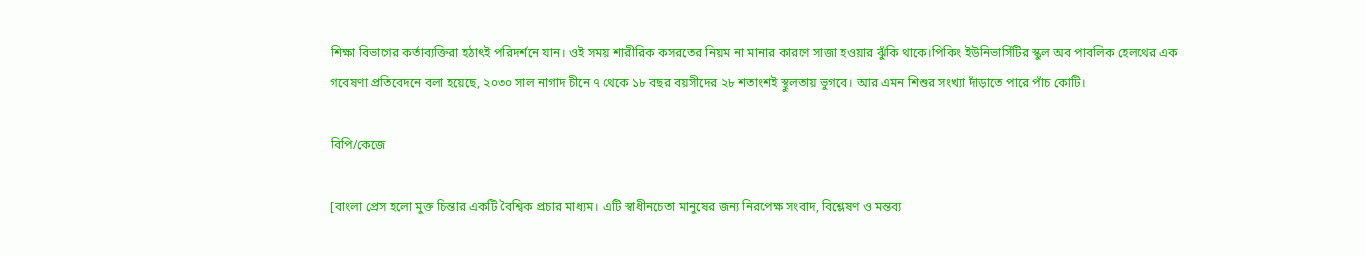শিক্ষা বিভাগের কর্তাব্যক্তিরা হঠাৎই পরিদর্শনে যান। ওই সময় শারীরিক কসরতের নিয়ম না মানার কারণে সাজা হওয়ার ঝুঁকি থাকে।পিকিং ইউনিভার্সিটির স্কুল অব পাবলিক হেলথের এক গবেষণা প্রতিবেদনে বলা হয়েছে, ২০৩০ সাল নাগাদ চীনে ৭ থেকে ১৮ বছর বয়সীদের ২৮ শতাংশই স্থুলতায় ভুগবে। আর এমন শিশুর সংখ্যা দাঁড়াতে পারে পাঁচ কোটি।

বিপি/কেজে

[বাংলা প্রেস হলো মুক্ত চিন্তার একটি বৈশ্বিক প্রচার মাধ্যম। এটি স্বাধীনচেতা মানুষের জন্য নিরপেক্ষ সংবাদ, বিশ্লেষণ ও মন্তব্য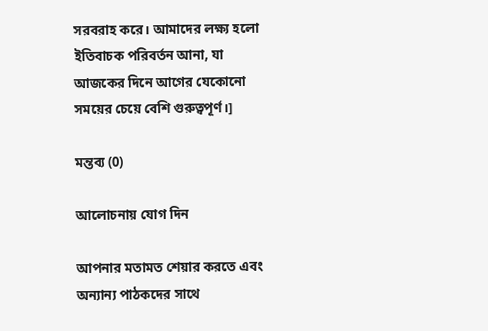সরবরাহ করে। আমাদের লক্ষ্য হলো ইতিবাচক পরিবর্তন আনা, যা আজকের দিনে আগের যেকোনো সময়ের চেয়ে বেশি গুরুত্বপূর্ণ।]

মন্তব্য (0)

আলোচনায় যোগ দিন

আপনার মতামত শেয়ার করতে এবং অন্যান্য পাঠকদের সাথে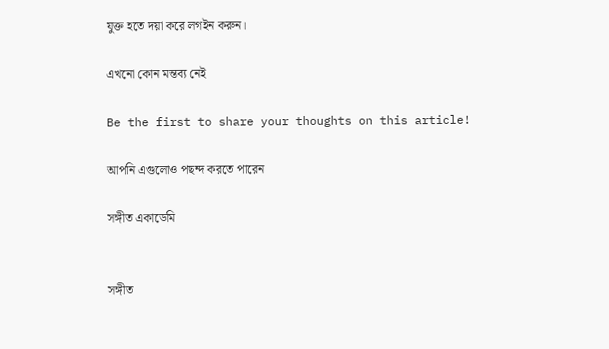যুক্ত হতে দয়া করে লগইন করুন।

এখনো কোন মন্তব্য নেই

Be the first to share your thoughts on this article!

আপনি এগুলোও পছন্দ করতে পারেন

সঙ্গীত একাডেমি


সঙ্গীত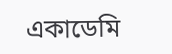একাডেমি